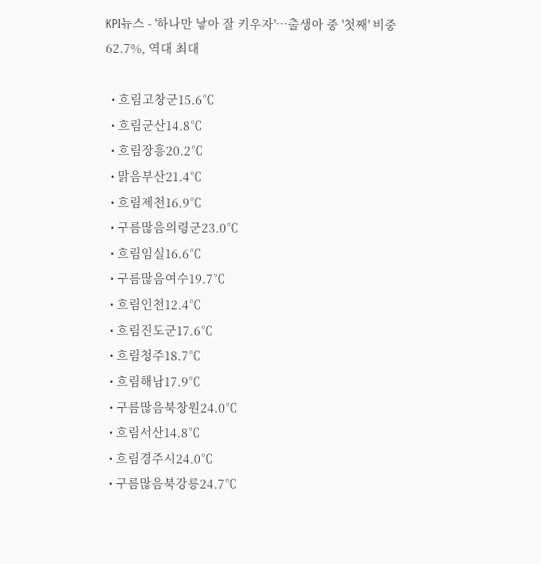KPI뉴스 - '하나만 낳아 잘 키우자'…출생아 중 '첫째' 비중 62.7%, 역대 최대

  • 흐림고창군15.6℃
  • 흐림군산14.8℃
  • 흐림장흥20.2℃
  • 맑음부산21.4℃
  • 흐림제천16.9℃
  • 구름많음의령군23.0℃
  • 흐림임실16.6℃
  • 구름많음여수19.7℃
  • 흐림인천12.4℃
  • 흐림진도군17.6℃
  • 흐림청주18.7℃
  • 흐림해남17.9℃
  • 구름많음북창원24.0℃
  • 흐림서산14.8℃
  • 흐림경주시24.0℃
  • 구름많음북강릉24.7℃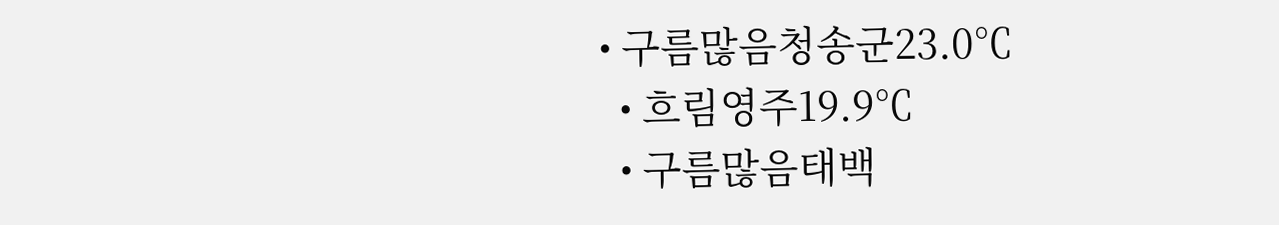• 구름많음청송군23.0℃
  • 흐림영주19.9℃
  • 구름많음태백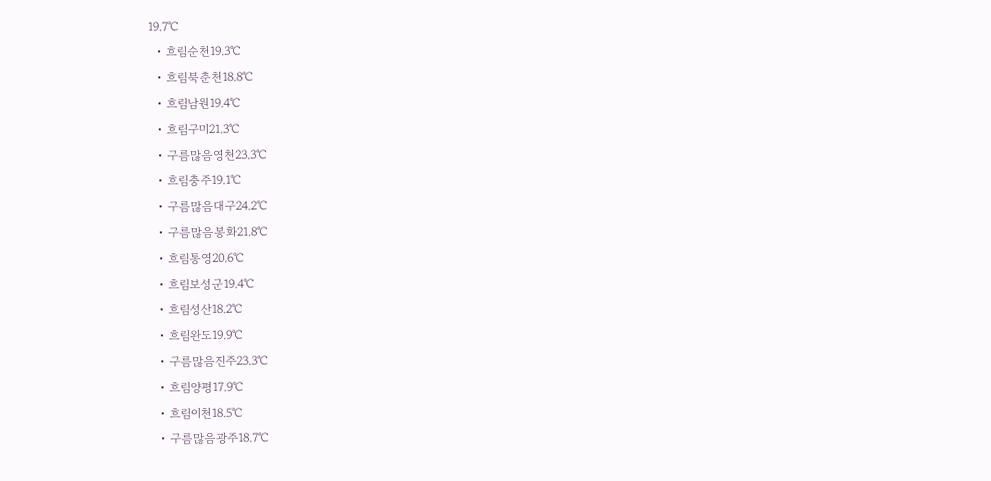19.7℃
  • 흐림순천19.3℃
  • 흐림북춘천18.8℃
  • 흐림남원19.4℃
  • 흐림구미21.3℃
  • 구름많음영천23.3℃
  • 흐림충주19.1℃
  • 구름많음대구24.2℃
  • 구름많음봉화21.8℃
  • 흐림통영20.6℃
  • 흐림보성군19.4℃
  • 흐림성산18.2℃
  • 흐림완도19.9℃
  • 구름많음진주23.3℃
  • 흐림양평17.9℃
  • 흐림이천18.5℃
  • 구름많음광주18.7℃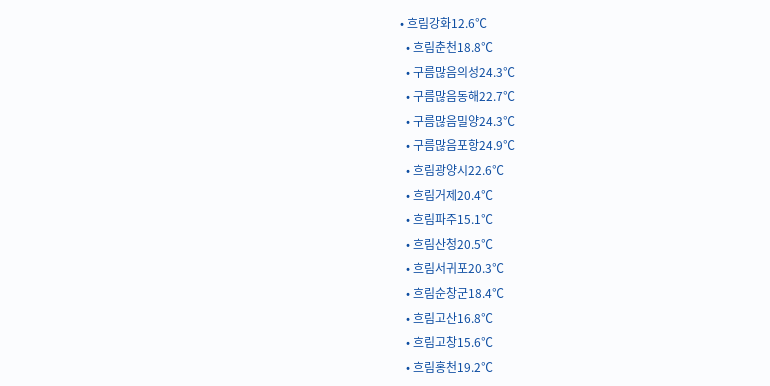• 흐림강화12.6℃
  • 흐림춘천18.8℃
  • 구름많음의성24.3℃
  • 구름많음동해22.7℃
  • 구름많음밀양24.3℃
  • 구름많음포항24.9℃
  • 흐림광양시22.6℃
  • 흐림거제20.4℃
  • 흐림파주15.1℃
  • 흐림산청20.5℃
  • 흐림서귀포20.3℃
  • 흐림순창군18.4℃
  • 흐림고산16.8℃
  • 흐림고창15.6℃
  • 흐림홍천19.2℃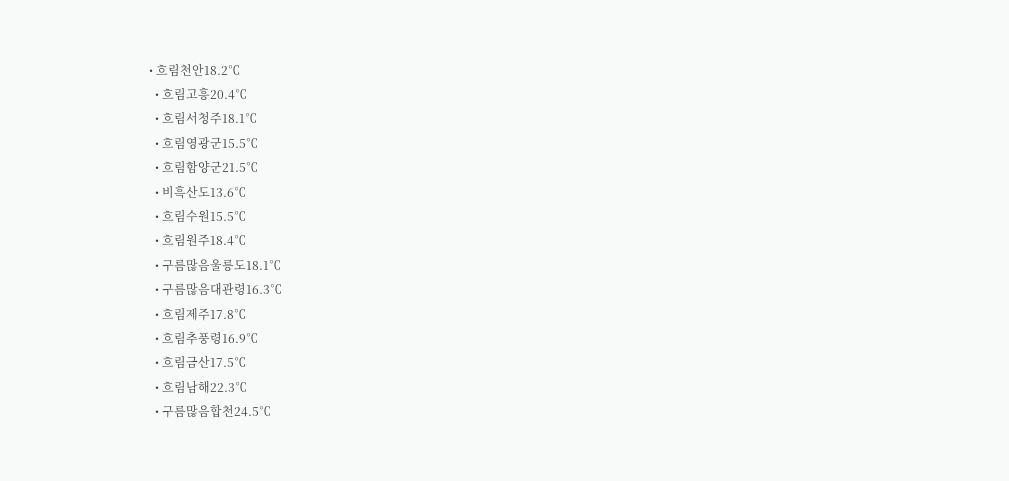• 흐림천안18.2℃
  • 흐림고흥20.4℃
  • 흐림서청주18.1℃
  • 흐림영광군15.5℃
  • 흐림함양군21.5℃
  • 비흑산도13.6℃
  • 흐림수원15.5℃
  • 흐림원주18.4℃
  • 구름많음울릉도18.1℃
  • 구름많음대관령16.3℃
  • 흐림제주17.8℃
  • 흐림추풍령16.9℃
  • 흐림금산17.5℃
  • 흐림남해22.3℃
  • 구름많음합천24.5℃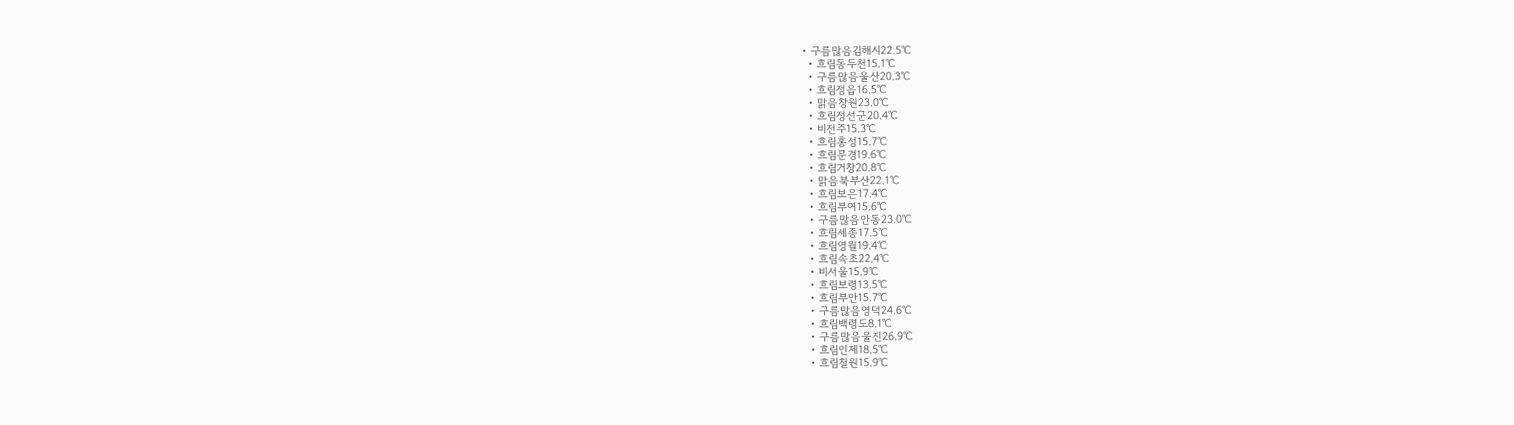• 구름많음김해시22.5℃
  • 흐림동두천15.1℃
  • 구름많음울산20.3℃
  • 흐림정읍16.5℃
  • 맑음창원23.0℃
  • 흐림정선군20.4℃
  • 비전주15.3℃
  • 흐림홍성15.7℃
  • 흐림문경19.6℃
  • 흐림거창20.8℃
  • 맑음북부산22.1℃
  • 흐림보은17.4℃
  • 흐림부여15.6℃
  • 구름많음안동23.0℃
  • 흐림세종17.5℃
  • 흐림영월19.4℃
  • 흐림속초22.4℃
  • 비서울15.9℃
  • 흐림보령13.5℃
  • 흐림부안15.7℃
  • 구름많음영덕24.6℃
  • 흐림백령도8.1℃
  • 구름많음울진26.9℃
  • 흐림인제18.5℃
  • 흐림철원15.9℃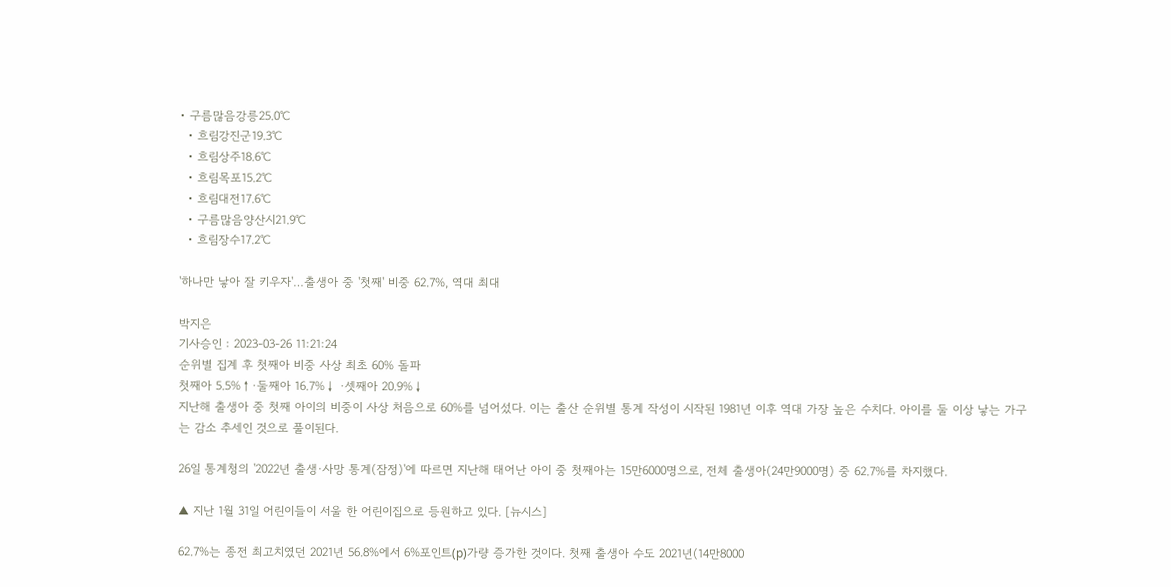• 구름많음강릉25.0℃
  • 흐림강진군19.3℃
  • 흐림상주18.6℃
  • 흐림목포15.2℃
  • 흐림대전17.6℃
  • 구름많음양산시21.9℃
  • 흐림장수17.2℃

'하나만 낳아 잘 키우자'…출생아 중 '첫째' 비중 62.7%, 역대 최대

박지은
기사승인 : 2023-03-26 11:21:24
순위별 집계 후 첫째아 비중 사상 최초 60% 돌파
첫째아 5.5%↑·둘째아 16.7%↓ ·셋째아 20.9%↓
지난해 출생아 중 첫째 아이의 비중이 사상 처음으로 60%를 넘어섰다. 이는 출산 순위별 통계 작성이 시작된 1981년 이후 역대 가장 높은 수치다. 아이를 둘 이상 낳는 가구는 감소 추세인 것으로 풀이된다.

26일 통계청의 '2022년 출생·사망 통계(잠정)'에 따르면 지난해 태어난 아이 중 첫째아는 15만6000명으로, 전체 출생아(24만9000명) 중 62.7%를 차지했다.

▲ 지난 1월 31일 어린이들이 서울 한 어린이집으로 등원하고 있다. [뉴시스]

62.7%는 종전 최고치였던 2021년 56.8%에서 6%포인트(p)가량 증가한 것이다. 첫째 출생아 수도 2021년(14만8000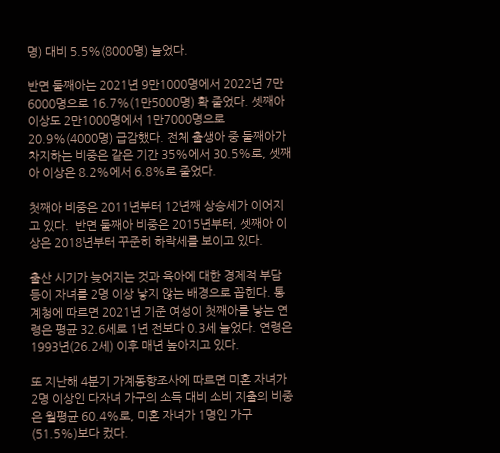명) 대비 5.5%(8000명) 늘었다.

반면 둘째아는 2021년 9만1000명에서 2022년 7만6000명으로 16.7%(1만5000명) 확 줄었다. 셋째아 이상도 2만1000명에서 1만7000명으로 20.9%(4000명) 급감했다. 전체 출생아 중 둘째아가 차지하는 비중은 같은 기간 35%에서 30.5%로, 셋째아 이상은 8.2%에서 6.8%로 줄었다.

첫째아 비중은 2011년부터 12년째 상승세가 이어지고 있다.  반면 둘째아 비중은 2015년부터, 셋째아 이상은 2018년부터 꾸준히 하락세를 보이고 있다.

출산 시기가 늦어지는 것과 육아에 대한 경제적 부담 등이 자녀를 2명 이상 낳지 않는 배경으로 꼽힌다. 통계청에 따르면 2021년 기준 여성이 첫째아를 낳는 연령은 평균 32.6세로 1년 전보다 0.3세 늘었다. 연령은 1993년(26.2세) 이후 매년 높아지고 있다.

또 지난해 4분기 가계동향조사에 따르면 미혼 자녀가 2명 이상인 다자녀 가구의 소득 대비 소비 지출의 비중은 월평균 60.4%로, 미혼 자녀가 1명인 가구(51.5%)보다 컸다.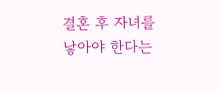결혼 후 자녀를 낳아야 한다는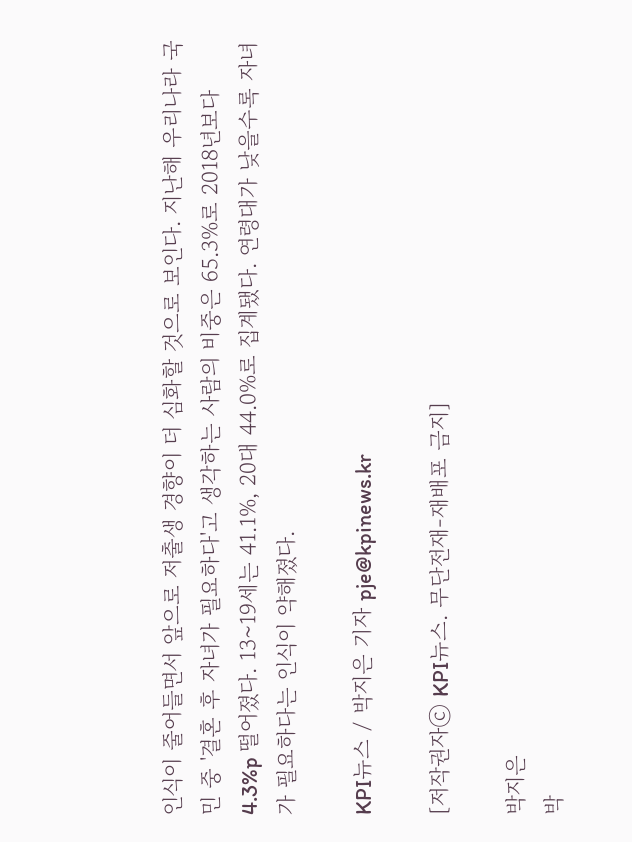인식이 줄어들면서 앞으로 저출생 경향이 더 심화할 것으로 보인다. 지난해 우리나라 국민 중 '결혼 후 자녀가 필요하다'고 생각하는 사람의 비중은 65.3%로 2018년보다 4.3%p 떨어졌다. 13~19세는 41.1%, 20대 44.0%로 집계됐다. 연령대가 낮을수록 자녀가 필요하다는 인식이 약해졌다.

KPI뉴스 / 박지은 기자 pje@kpinews.kr

[저작권자ⓒ KPI뉴스. 무단전재-재배포 금지]

박지은
박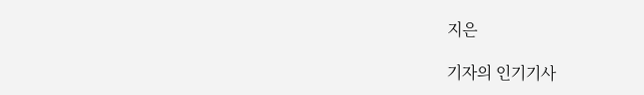지은

기자의 인기기사